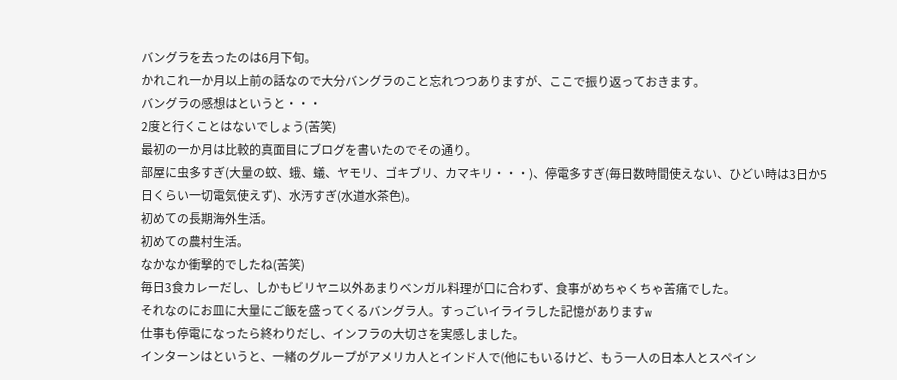バングラを去ったのは6月下旬。
かれこれ一か月以上前の話なので大分バングラのこと忘れつつありますが、ここで振り返っておきます。
バングラの感想はというと・・・
2度と行くことはないでしょう(苦笑)
最初の一か月は比較的真面目にブログを書いたのでその通り。
部屋に虫多すぎ(大量の蚊、蛾、蟻、ヤモリ、ゴキブリ、カマキリ・・・)、停電多すぎ(毎日数時間使えない、ひどい時は3日か5日くらい一切電気使えず)、水汚すぎ(水道水茶色)。
初めての長期海外生活。
初めての農村生活。
なかなか衝撃的でしたね(苦笑)
毎日3食カレーだし、しかもビリヤニ以外あまりベンガル料理が口に合わず、食事がめちゃくちゃ苦痛でした。
それなのにお皿に大量にご飯を盛ってくるバングラ人。すっごいイライラした記憶がありますw
仕事も停電になったら終わりだし、インフラの大切さを実感しました。
インターンはというと、一緒のグループがアメリカ人とインド人で(他にもいるけど、もう一人の日本人とスペイン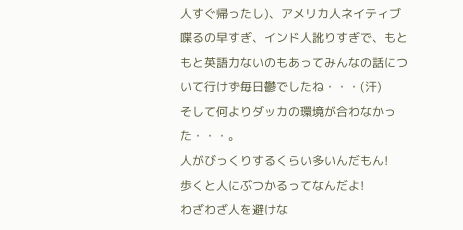人すぐ帰ったし)、アメリカ人ネイティブ喋るの早すぎ、インド人訛りすぎで、もともと英語力ないのもあってみんなの話について行けず毎日鬱でしたね・・・(汗)
そして何よりダッカの環境が合わなかった・・・。
人がびっくりするくらい多いんだもん!
歩くと人にぶつかるってなんだよ!
わざわざ人を避けな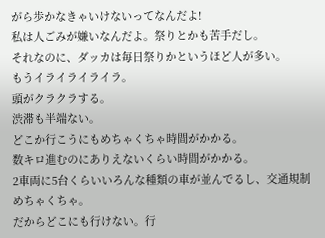がら歩かなきゃいけないってなんだよ!
私は人ごみが嫌いなんだよ。祭りとかも苦手だし。
それなのに、ダッカは毎日祭りかというほど人が多い。
もうイライライライラ。
頭がクラクラする。
渋滞も半端ない。
どこか行こうにもめちゃくちゃ時間がかかる。
数キロ進むのにありえないくらい時間がかかる。
2車両に5台くらいいろんな種類の車が並んでるし、交通規制めちゃくちゃ。
だからどこにも行けない。行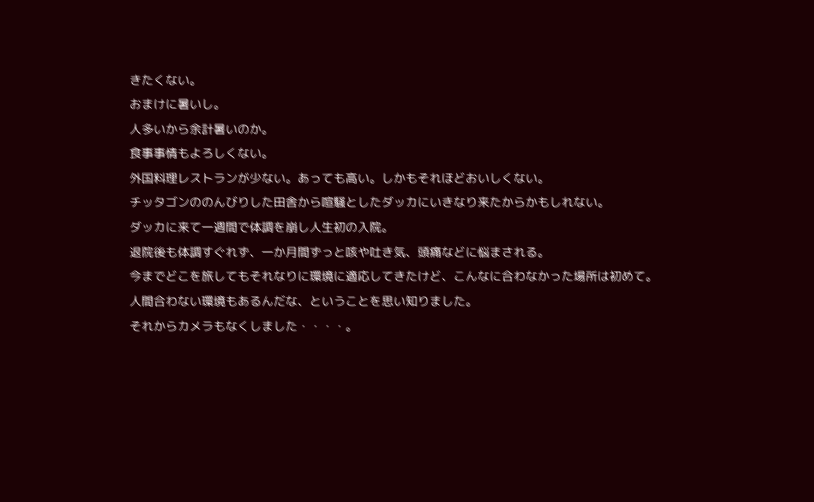きたくない。
おまけに暑いし。
人多いから余計暑いのか。
食事事情もよろしくない。
外国料理レストランが少ない。あっても高い。しかもそれほどおいしくない。
チッタゴンののんびりした田舎から喧騒としたダッカにいきなり来たからかもしれない。
ダッカに来て一週間で体調を崩し人生初の入院。
退院後も体調すぐれず、一か月間ずっと咳や吐き気、頭痛などに悩まされる。
今までどこを旅してもそれなりに環境に適応してきたけど、こんなに合わなかった場所は初めて。
人間合わない環境もあるんだな、ということを思い知りました。
それからカメラもなくしました・・・・。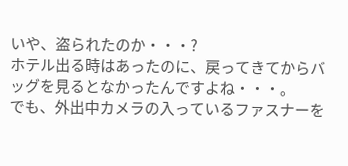いや、盗られたのか・・・?
ホテル出る時はあったのに、戻ってきてからバッグを見るとなかったんですよね・・・。
でも、外出中カメラの入っているファスナーを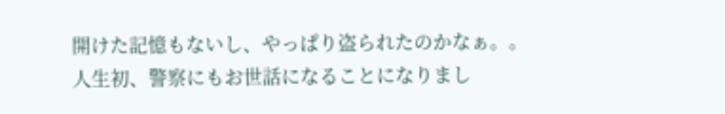開けた記憶もないし、やっぱり盗られたのかなぁ。。
人生初、警察にもお世話になることになりまし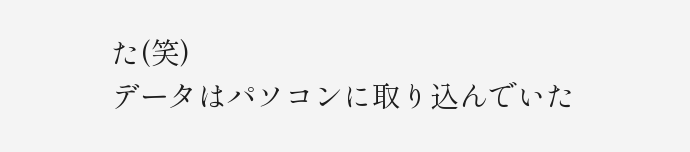た(笑)
データはパソコンに取り込んでいた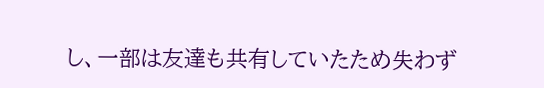し、一部は友達も共有していたため失わず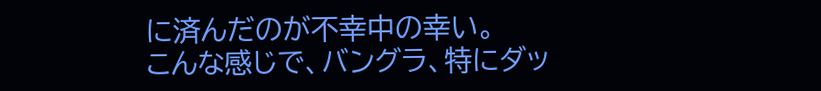に済んだのが不幸中の幸い。
こんな感じで、バングラ、特にダッ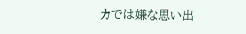カでは嫌な思い出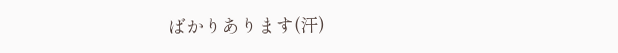ばかりあります(汗)